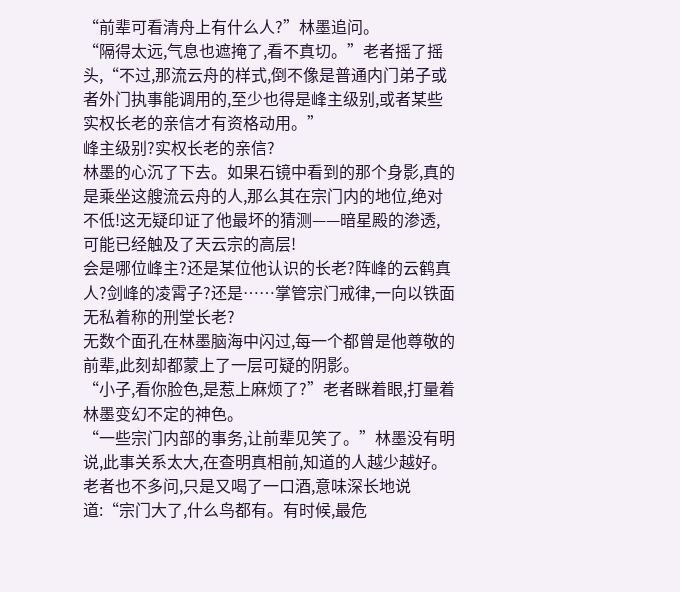“前辈可看清舟上有什么人?”林墨追问。
“隔得太远,气息也遮掩了,看不真切。”老者摇了摇头,“不过,那流云舟的样式,倒不像是普通内门弟子或者外门执事能调用的,至少也得是峰主级别,或者某些实权长老的亲信才有资格动用。”
峰主级别?实权长老的亲信?
林墨的心沉了下去。如果石镜中看到的那个身影,真的是乘坐这艘流云舟的人,那么其在宗门内的地位,绝对不低!这无疑印证了他最坏的猜测——暗星殿的渗透,可能已经触及了天云宗的高层!
会是哪位峰主?还是某位他认识的长老?阵峰的云鹤真人?剑峰的凌霄子?还是……掌管宗门戒律,一向以铁面无私着称的刑堂长老?
无数个面孔在林墨脑海中闪过,每一个都曾是他尊敬的前辈,此刻却都蒙上了一层可疑的阴影。
“小子,看你脸色,是惹上麻烦了?”老者眯着眼,打量着林墨变幻不定的神色。
“一些宗门内部的事务,让前辈见笑了。”林墨没有明说,此事关系太大,在查明真相前,知道的人越少越好。
老者也不多问,只是又喝了一口酒,意味深长地说道:“宗门大了,什么鸟都有。有时候,最危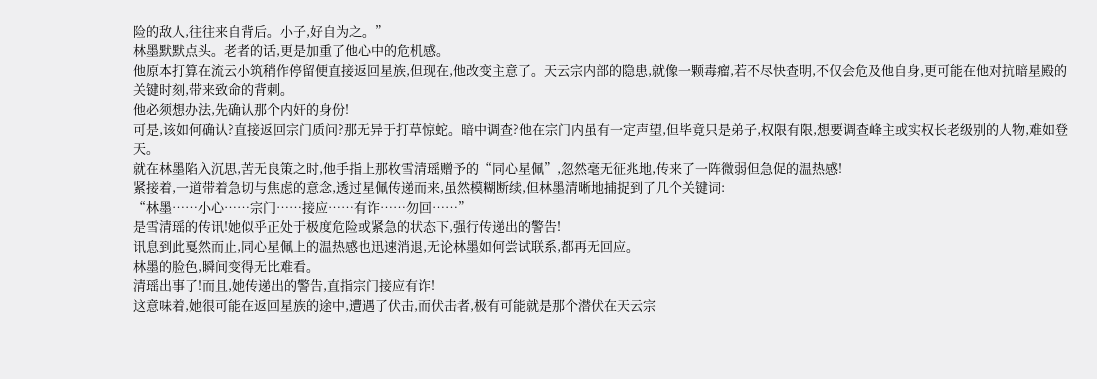险的敌人,往往来自背后。小子,好自为之。”
林墨默默点头。老者的话,更是加重了他心中的危机感。
他原本打算在流云小筑稍作停留便直接返回星族,但现在,他改变主意了。天云宗内部的隐患,就像一颗毒瘤,若不尽快查明,不仅会危及他自身,更可能在他对抗暗星殿的关键时刻,带来致命的背刺。
他必须想办法,先确认那个内奸的身份!
可是,该如何确认?直接返回宗门质问?那无异于打草惊蛇。暗中调查?他在宗门内虽有一定声望,但毕竟只是弟子,权限有限,想要调查峰主或实权长老级别的人物,难如登天。
就在林墨陷入沉思,苦无良策之时,他手指上那枚雪清瑶赠予的“同心星佩”,忽然毫无征兆地,传来了一阵微弱但急促的温热感!
紧接着,一道带着急切与焦虑的意念,透过星佩传递而来,虽然模糊断续,但林墨清晰地捕捉到了几个关键词:
“林墨……小心……宗门……接应……有诈……勿回……”
是雪清瑶的传讯!她似乎正处于极度危险或紧急的状态下,强行传递出的警告!
讯息到此戛然而止,同心星佩上的温热感也迅速消退,无论林墨如何尝试联系,都再无回应。
林墨的脸色,瞬间变得无比难看。
清瑶出事了!而且,她传递出的警告,直指宗门接应有诈!
这意味着,她很可能在返回星族的途中,遭遇了伏击,而伏击者,极有可能就是那个潜伏在天云宗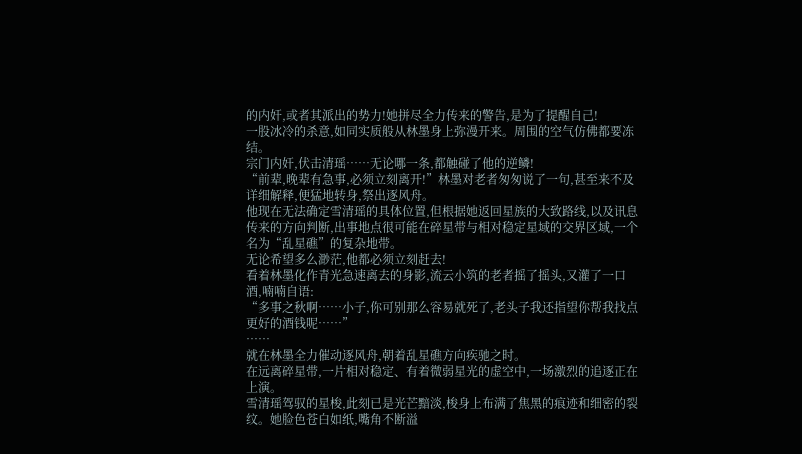的内奸,或者其派出的势力!她拼尽全力传来的警告,是为了提醒自己!
一股冰冷的杀意,如同实质般从林墨身上弥漫开来。周围的空气仿佛都要冻结。
宗门内奸,伏击清瑶……无论哪一条,都触碰了他的逆鳞!
“前辈,晚辈有急事,必须立刻离开!”林墨对老者匆匆说了一句,甚至来不及详细解释,便猛地转身,祭出逐风舟。
他现在无法确定雪清瑶的具体位置,但根据她返回星族的大致路线,以及讯息传来的方向判断,出事地点很可能在碎星带与相对稳定星域的交界区域,一个名为“乱星礁”的复杂地带。
无论希望多么渺茫,他都必须立刻赶去!
看着林墨化作青光急速离去的身影,流云小筑的老者摇了摇头,又灌了一口酒,喃喃自语:
“多事之秋啊……小子,你可别那么容易就死了,老头子我还指望你帮我找点更好的酒钱呢……”
……
就在林墨全力催动逐风舟,朝着乱星礁方向疾驰之时。
在远离碎星带,一片相对稳定、有着微弱星光的虚空中,一场激烈的追逐正在上演。
雪清瑶驾驭的星梭,此刻已是光芒黯淡,梭身上布满了焦黑的痕迹和细密的裂纹。她脸色苍白如纸,嘴角不断溢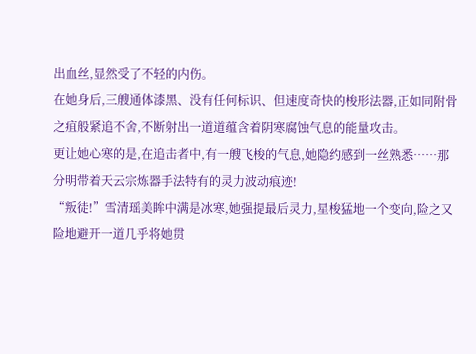出血丝,显然受了不轻的内伤。
在她身后,三艘通体漆黑、没有任何标识、但速度奇快的梭形法器,正如同附骨之疽般紧追不舍,不断射出一道道蕴含着阴寒腐蚀气息的能量攻击。
更让她心寒的是,在追击者中,有一艘飞梭的气息,她隐约感到一丝熟悉……那分明带着天云宗炼器手法特有的灵力波动痕迹!
“叛徒!”雪清瑶美眸中满是冰寒,她强提最后灵力,星梭猛地一个变向,险之又险地避开一道几乎将她贯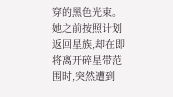穿的黑色光束。
她之前按照计划返回星族,却在即将离开碎星带范围时,突然遭到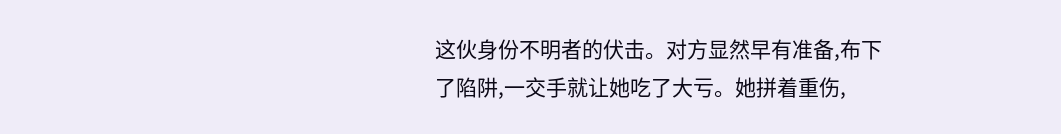这伙身份不明者的伏击。对方显然早有准备,布下了陷阱,一交手就让她吃了大亏。她拼着重伤,